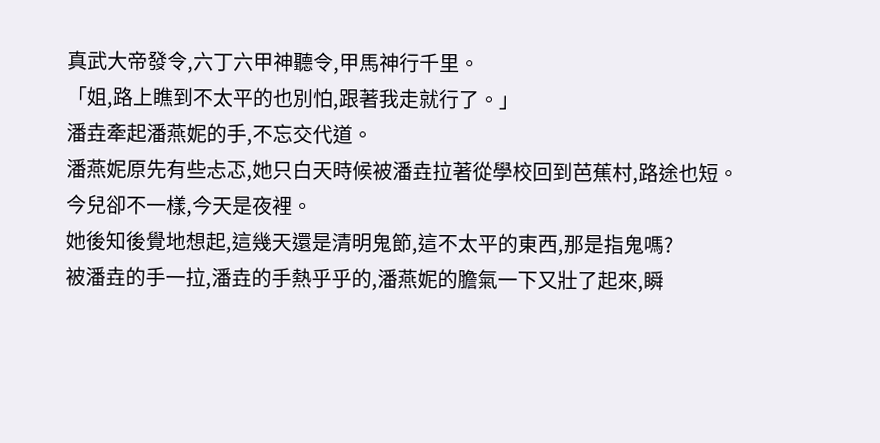真武大帝發令,六丁六甲神聽令,甲馬神行千里。
「姐,路上瞧到不太平的也別怕,跟著我走就行了。」
潘垚牽起潘燕妮的手,不忘交代道。
潘燕妮原先有些忐忑,她只白天時候被潘垚拉著從學校回到芭蕉村,路途也短。
今兒卻不一樣,今天是夜裡。
她後知後覺地想起,這幾天還是清明鬼節,這不太平的東西,那是指鬼嗎?
被潘垚的手一拉,潘垚的手熱乎乎的,潘燕妮的膽氣一下又壯了起來,瞬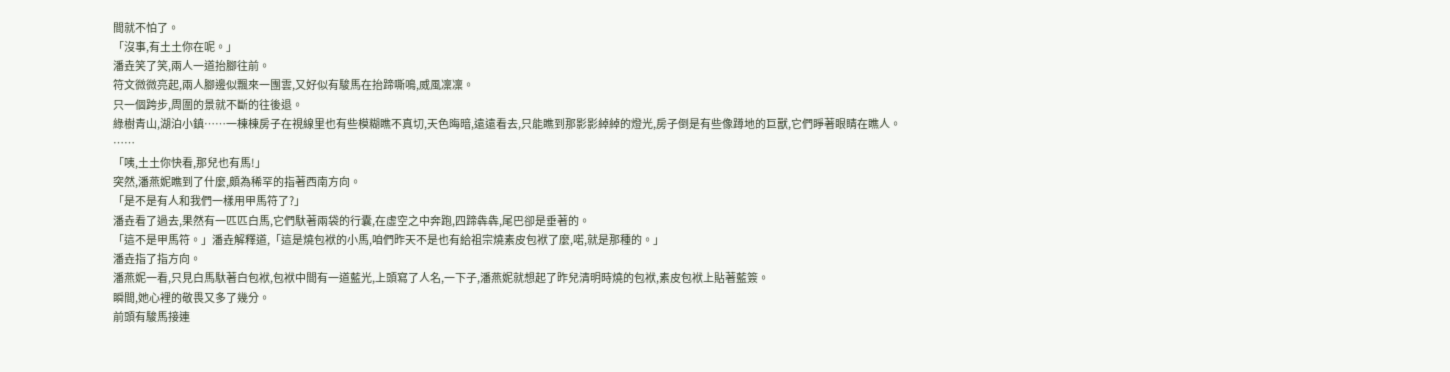間就不怕了。
「沒事,有土土你在呢。」
潘垚笑了笑,兩人一道抬腳往前。
符文微微亮起,兩人腳邊似飄來一團雲,又好似有駿馬在抬蹄嘶鳴,威風凜凜。
只一個跨步,周圍的景就不斷的往後退。
綠樹青山,湖泊小鎮……一棟棟房子在視線里也有些模糊瞧不真切,天色晦暗,遠遠看去,只能瞧到那影影綽綽的燈光,房子倒是有些像蹲地的巨獸,它們睜著眼睛在瞧人。
……
「咦,土土你快看,那兒也有馬!」
突然,潘燕妮瞧到了什麼,頗為稀罕的指著西南方向。
「是不是有人和我們一樣用甲馬符了?」
潘垚看了過去,果然有一匹匹白馬,它們馱著兩袋的行囊,在虛空之中奔跑,四蹄犇犇,尾巴卻是垂著的。
「這不是甲馬符。」潘垚解釋道,「這是燒包袱的小馬,咱們昨天不是也有給祖宗燒素皮包袱了麼,喏,就是那種的。」
潘垚指了指方向。
潘燕妮一看,只見白馬馱著白包袱,包袱中間有一道藍光,上頭寫了人名,一下子,潘燕妮就想起了昨兒清明時燒的包袱,素皮包袱上貼著藍簽。
瞬間,她心裡的敬畏又多了幾分。
前頭有駿馬接連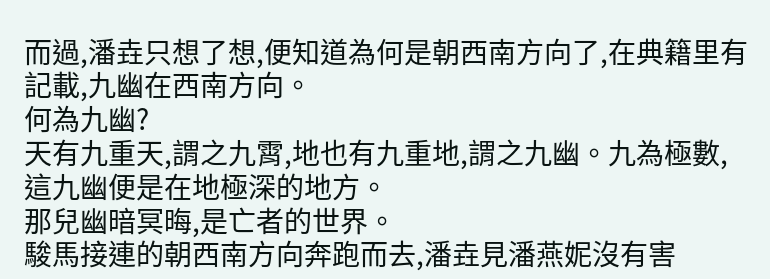而過,潘垚只想了想,便知道為何是朝西南方向了,在典籍里有記載,九幽在西南方向。
何為九幽?
天有九重天,謂之九霄,地也有九重地,謂之九幽。九為極數,這九幽便是在地極深的地方。
那兒幽暗冥晦,是亡者的世界。
駿馬接連的朝西南方向奔跑而去,潘垚見潘燕妮沒有害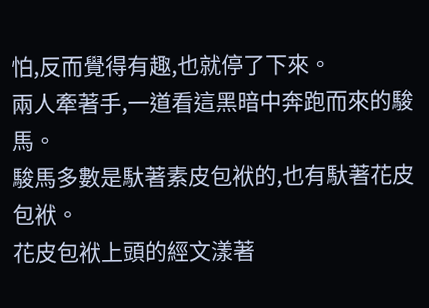怕,反而覺得有趣,也就停了下來。
兩人牽著手,一道看這黑暗中奔跑而來的駿馬。
駿馬多數是馱著素皮包袱的,也有馱著花皮包袱。
花皮包袱上頭的經文漾著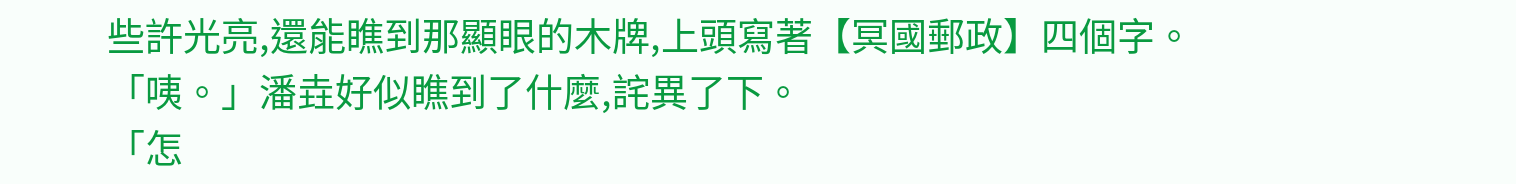些許光亮,還能瞧到那顯眼的木牌,上頭寫著【冥國郵政】四個字。
「咦。」潘垚好似瞧到了什麼,詫異了下。
「怎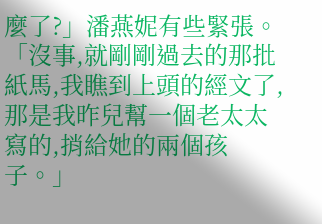麼了?」潘燕妮有些緊張。
「沒事,就剛剛過去的那批紙馬,我瞧到上頭的經文了,那是我昨兒幫一個老太太寫的,捎給她的兩個孩子。」